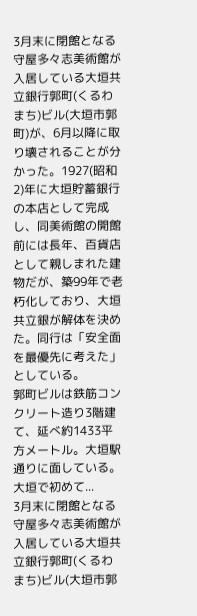3月末に閉館となる守屋多々志美術館が入居している大垣共立銀行郭町(くるわまち)ビル(大垣市郭町)が、6月以降に取り壊されることが分かった。1927(昭和2)年に大垣貯蓄銀行の本店として完成し、同美術館の開館前には長年、百貨店として親しまれた建物だが、築99年で老朽化しており、大垣共立銀が解体を決めた。同行は「安全面を最優先に考えた」としている。
郭町ビルは鉄筋コンクリート造り3階建て、延べ約1433平方メートル。大垣駅通りに面している。大垣で初めて...
3月末に閉館となる守屋多々志美術館が入居している大垣共立銀行郭町(くるわまち)ビル(大垣市郭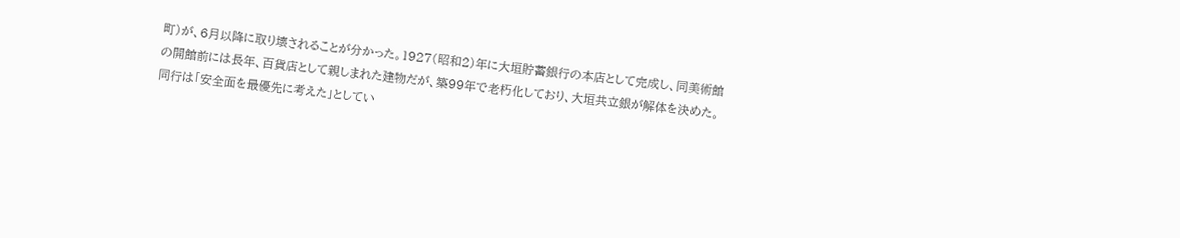町)が、6月以降に取り壊されることが分かった。1927(昭和2)年に大垣貯蓄銀行の本店として完成し、同美術館の開館前には長年、百貨店として親しまれた建物だが、築99年で老朽化しており、大垣共立銀が解体を決めた。同行は「安全面を最優先に考えた」としてい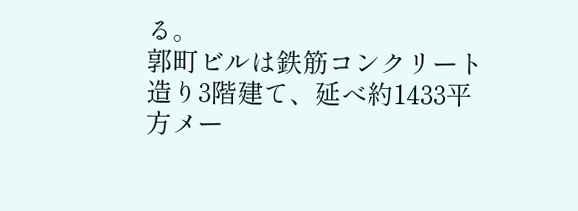る。
郭町ビルは鉄筋コンクリート造り3階建て、延べ約1433平方メー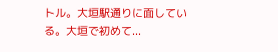トル。大垣駅通りに面している。大垣で初めて...